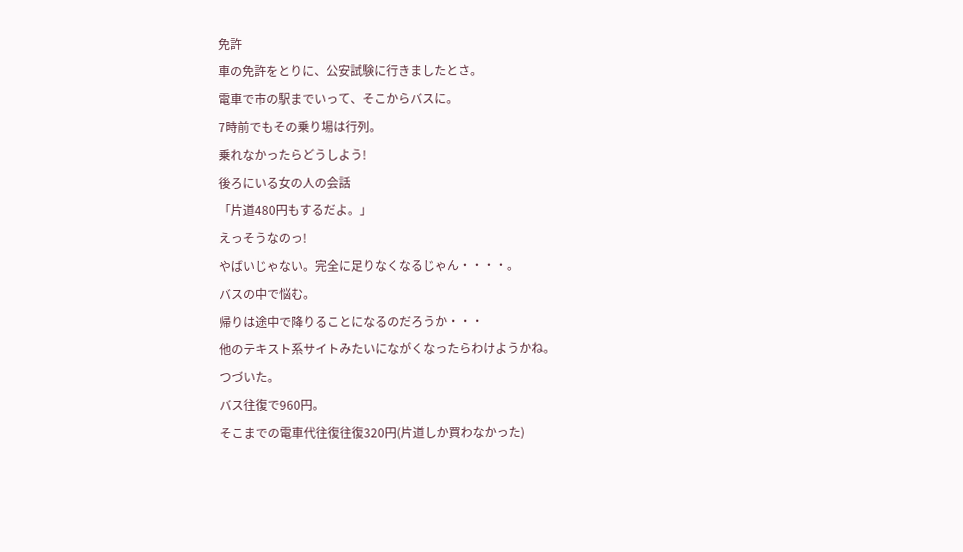免許
車の免許をとりに、公安試験に行きましたとさ。
電車で市の駅までいって、そこからバスに。
7時前でもその乗り場は行列。
乗れなかったらどうしよう!
後ろにいる女の人の会話
「片道480円もするだよ。」
えっそうなのっ!
やばいじゃない。完全に足りなくなるじゃん・・・・。
バスの中で悩む。
帰りは途中で降りることになるのだろうか・・・
他のテキスト系サイトみたいにながくなったらわけようかね。
つづいた。
バス往復で960円。
そこまでの電車代往復往復320円(片道しか買わなかった)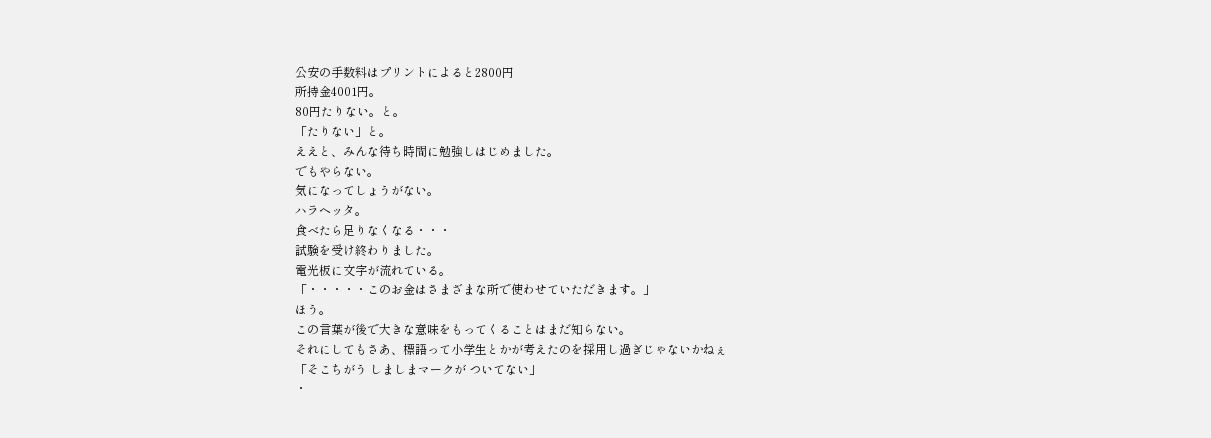公安の手数料はプリントによると2800円
所持金4001円。
80円たりない。と。
「たりない」と。
ええと、みんな待ち時間に勉強しはじめました。
でもやらない。
気になってしょうがない。
ハラヘッタ。
食べたら足りなくなる・・・
試験を受け終わりました。
電光板に文字が流れている。
「・・・・・このお金はさまざまな所で使わせていただきます。」
ほう。
この言葉が後で大きな意味をもってくることはまだ知らない。
それにしてもさあ、標語って小学生とかが考えたのを採用し過ぎじゃないかねぇ
「そこちがう しましまマークが ついてない」
・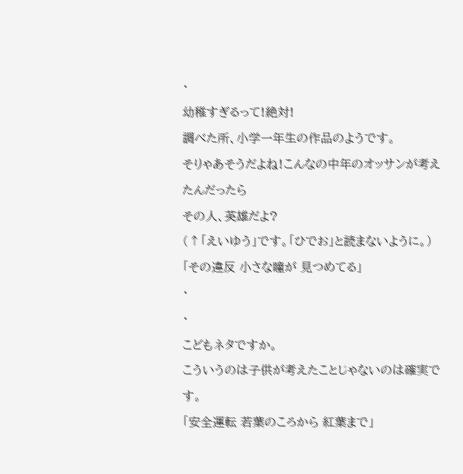・
幼稚すぎるって!絶対!
調べた所、小学一年生の作品のようです。
そりゃあそうだよね!こんなの中年のオッサンが考えたんだったら
その人、英雄だよ?
(↑「えいゆう」です。「ひでお」と読まないように。)
「その違反 小さな瞳が 見つめてる」
・
・
こどもネタですか。
こういうのは子供が考えたことじゃないのは確実です。
「安全運転 若葉のころから 紅葉まで」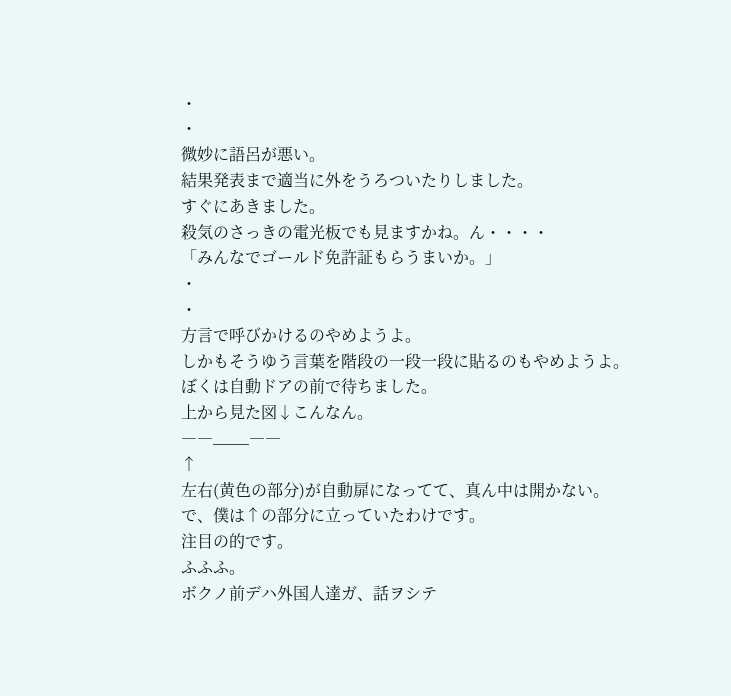・
・
微妙に語呂が悪い。
結果発表まで適当に外をうろついたりしました。
すぐにあきました。
殺気のさっきの電光板でも見ますかね。ん・・・・
「みんなでゴールド免許証もらうまいか。」
・
・
方言で呼びかけるのやめようよ。
しかもそうゆう言葉を階段の一段一段に貼るのもやめようよ。
ぼくは自動ドアの前で待ちました。
上から見た図↓こんなん。
――____――
↑
左右(黄色の部分)が自動扉になってて、真ん中は開かない。
で、僕は↑の部分に立っていたわけです。
注目の的です。
ふふふ。
ボクノ前デハ外国人達ガ、話ヲシテ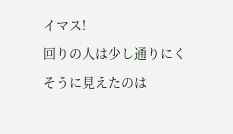イマス!
回りの人は少し通りにくそうに見えたのは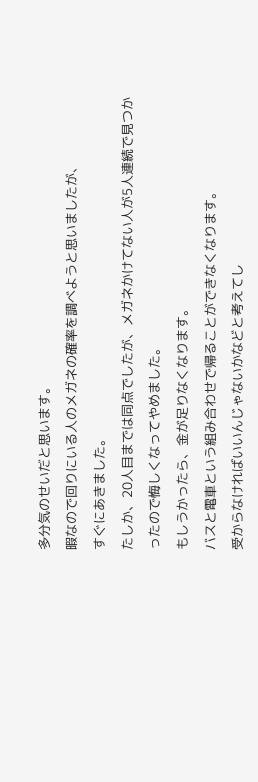多分気のせいだと思います。
暇なので回りにいる人のメガネの確率を調べようと思いましたが、
すぐにあきました。
たしか、20人目までは同点でしたが、メガネかけてない人が5人連続で見つかったので悔しくなってやめました。
もしうかったら、金が足りなくなります。
バスと電車という組み合わせで帰ることができなくなります。
受からなければいいんじゃないかなどと考えてし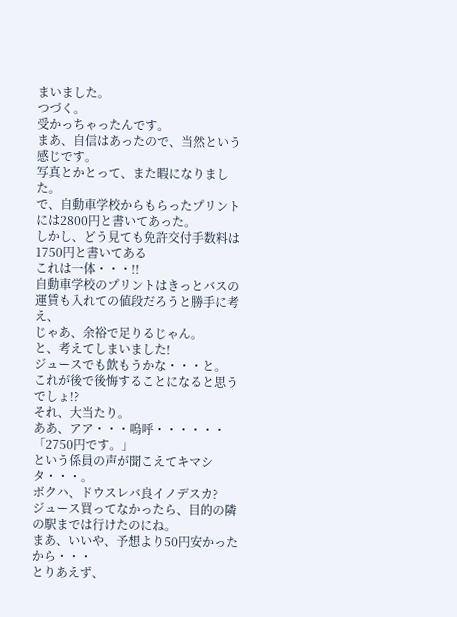まいました。
つづく。
受かっちゃったんです。
まあ、自信はあったので、当然という感じです。
写真とかとって、また暇になりました。
で、自動車学校からもらったプリントには2800円と書いてあった。
しかし、どう見ても免許交付手数料は1750円と書いてある
これは一体・・・!!
自動車学校のプリントはきっとバスの運賃も入れての値段だろうと勝手に考え、
じゃあ、余裕で足りるじゃん。
と、考えてしまいました!
ジュースでも飲もうかな・・・と。
これが後で後悔することになると思うでしょ!?
それ、大当たり。
ああ、アア・・・嗚呼・・・・・・
「2750円です。」
という係員の声が聞こえてキマシタ・・・。
ボクハ、ドウスレバ良イノデスカ?
ジュース買ってなかったら、目的の隣の駅までは行けたのにね。
まあ、いいや、予想より50円安かったから・・・
とりあえず、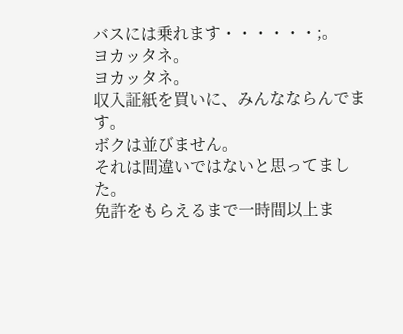バスには乗れます・・・・・・;。
ヨカッタネ。
ヨカッタネ。
収入証紙を買いに、みんなならんでます。
ボクは並びません。
それは間違いではないと思ってました。
免許をもらえるまで一時間以上ま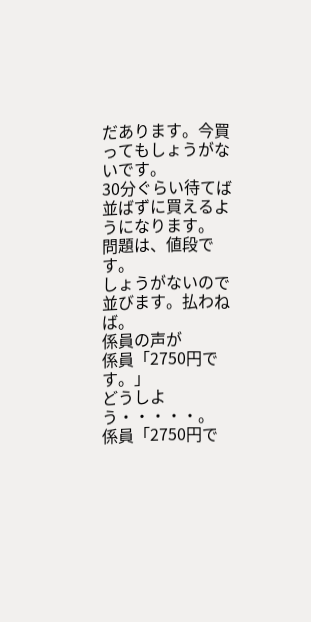だあります。今買ってもしょうがないです。
30分ぐらい待てば並ばずに買えるようになります。
問題は、値段です。
しょうがないので並びます。払わねば。
係員の声が
係員「2750円です。」
どうしよう・・・・・。
係員「2750円で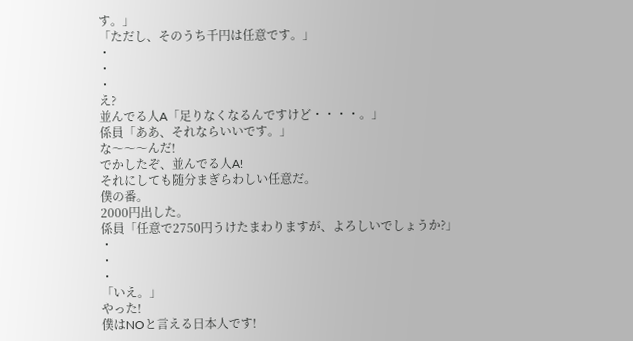す。」
「ただし、そのうち千円は任意です。」
・
・
・
え?
並んでる人A「足りなくなるんですけど・・・・。」
係員「ああ、それならいいです。」
な〜〜〜んだ!
でかしたぞ、並んでる人A!
それにしても随分まぎらわしい任意だ。
僕の番。
2000円出した。
係員「任意で2750円うけたまわりますが、よろしいでしょうか?」
・
・
・
「いえ。」
やった!
僕はNOと言える日本人です!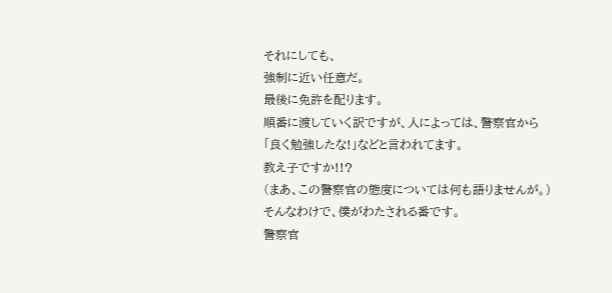それにしても、
強制に近い任意だ。
最後に免許を配ります。
順番に渡していく訳ですが、人によっては、警察官から「良く勉強したな!」などと言われてます。
教え子ですか!!?
(まあ、この警察官の態度については何も語りませんが。)
そんなわけで、僕がわたされる番です。
警察官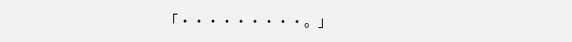「・・・・・・・・・。」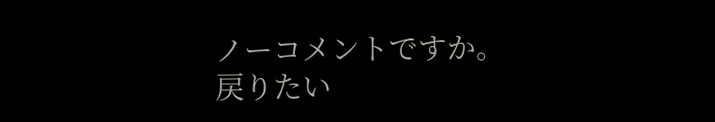ノーコメントですか。
戻りたい